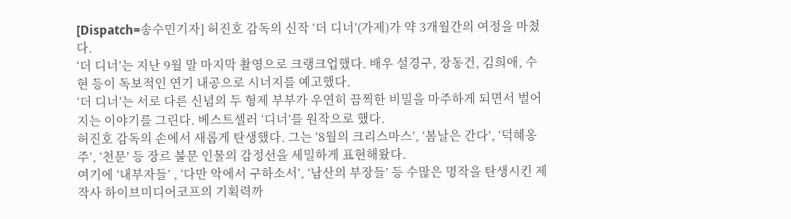[Dispatch=송수민기자] 허진호 감독의 신작 ‘더 디너’(가제)가 약 3개월간의 여정을 마쳤다.
‘더 디너’는 지난 9월 말 마지막 촬영으로 크랭크업했다. 배우 설경구, 장동건, 김희애, 수현 등이 독보적인 연기 내공으로 시너지를 예고했다.
‘더 디너’는 서로 다른 신념의 두 형제 부부가 우연히 끔찍한 비밀을 마주하게 되면서 벌어지는 이야기를 그린다. 베스트셀러 ‘디너’를 원작으로 했다.
허진호 감독의 손에서 새롭게 탄생했다. 그는 ‘8월의 크리스마스’, ‘봄날은 간다’, ‘덕혜옹주’, ‘천문’ 등 장르 불문 인물의 감정선을 세밀하게 표현해왔다.
여기에 ‘내부자들’ , ‘다만 악에서 구하소서’, ‘남산의 부장들’ 등 수많은 명작을 탄생시킨 제작사 하이브미디어코프의 기획력까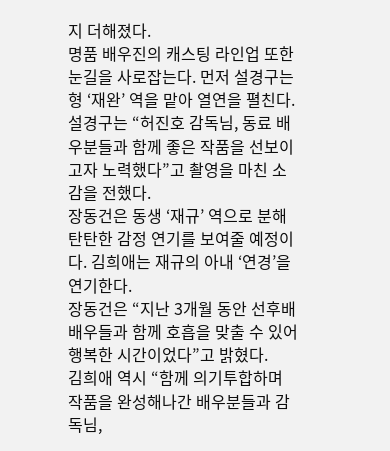지 더해졌다.
명품 배우진의 캐스팅 라인업 또한 눈길을 사로잡는다. 먼저 설경구는 형 ‘재완’ 역을 맡아 열연을 펼친다.
설경구는 “허진호 감독님, 동료 배우분들과 함께 좋은 작품을 선보이고자 노력했다”고 촬영을 마친 소감을 전했다.
장동건은 동생 ‘재규’ 역으로 분해 탄탄한 감정 연기를 보여줄 예정이다. 김희애는 재규의 아내 ‘연경’을 연기한다.
장동건은 “지난 3개월 동안 선후배 배우들과 함께 호흡을 맞출 수 있어 행복한 시간이었다”고 밝혔다.
김희애 역시 “함께 의기투합하며 작품을 완성해나간 배우분들과 감독님,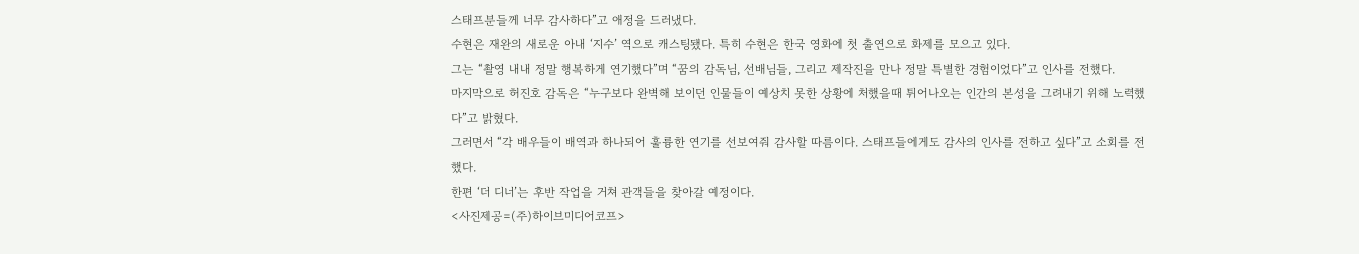스태프분들께 너무 감사하다”고 애정을 드러냈다.
수현은 재완의 새로운 아내 ‘지수’ 역으로 캐스팅됐다. 특히 수현은 한국 영화에 첫 출연으로 화제를 모으고 있다.
그는 “촬영 내내 정말 행복하게 연기했다”며 “꿈의 감독님, 선배님들, 그리고 제작진을 만나 정말 특별한 경험이었다”고 인사를 전했다.
마지막으로 허진호 감독은 “누구보다 완벽해 보이던 인물들이 예상치 못한 상황에 처했을때 튀어나오는 인간의 본성을 그려내기 위해 노력했다”고 밝혔다.
그러면서 “각 배우들이 배역과 하나되어 훌륭한 연기를 선보여줘 감사할 따름이다. 스태프들에게도 감사의 인사를 전하고 싶다”고 소회를 전했다.
한편 ‘더 디너’는 후반 작업을 거쳐 관객들을 찾아갈 예정이다.
<사진제공=(주)하이브미디어코프>